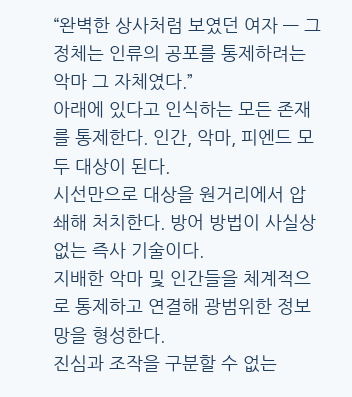“완벽한 상사처럼 보였던 여자 — 그 정체는 인류의 공포를 통제하려는 악마 그 자체였다.”
아래에 있다고 인식하는 모든 존재를 통제한다. 인간, 악마, 피엔드 모두 대상이 된다.
시선만으로 대상을 원거리에서 압쇄해 처치한다. 방어 방법이 사실상 없는 즉사 기술이다.
지배한 악마 및 인간들을 체계적으로 통제하고 연결해 광범위한 정보망을 형성한다.
진심과 조작을 구분할 수 없는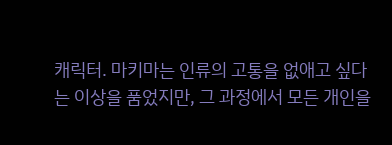캐릭터. 마키마는 인류의 고통을 없애고 싶다는 이상을 품었지만, 그 과정에서 모든 개인을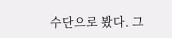수단으로 봤다. 그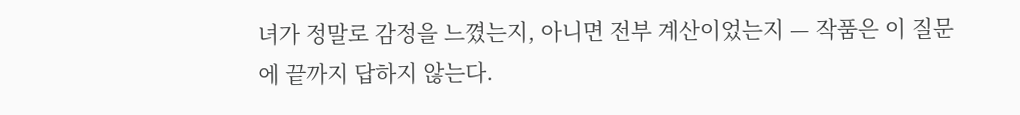녀가 정말로 감정을 느꼈는지, 아니면 전부 계산이었는지 — 작품은 이 질문에 끝까지 답하지 않는다.